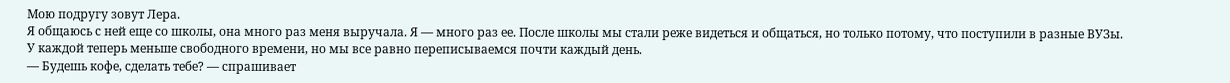Мою подругу зовут Лера.
Я общаюсь с ней еще со школы, она много раз меня выручала. Я — много раз ее. После школы мы стали реже видеться и общаться, но только потому, что поступили в разные ВУЗы.
У каждой теперь меньше свободного времени, но мы все равно переписываемся почти каждый день.
— Будешь кофе, сделать тебе? — спрашивает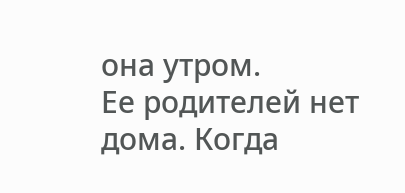она утром.
Ее родителей нет дома. Когда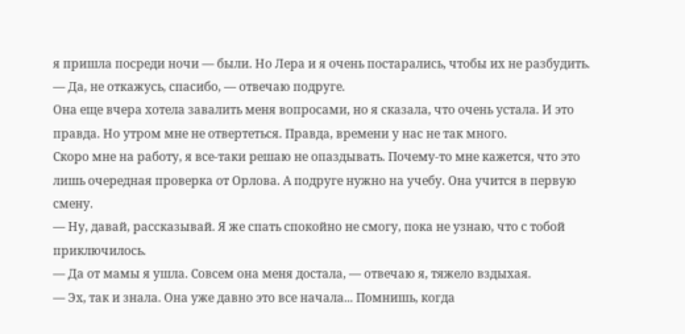я пришла посреди ночи — были. Но Лера и я очень постарались, чтобы их не разбудить.
— Да, не откажусь, спасибо, — отвечаю подруге.
Она еще вчера хотела завалить меня вопросами, но я сказала, что очень устала. И это правда. Но утром мне не отвертеться. Правда, времени у нас не так много.
Скоро мне на работу, я все-таки решаю не опаздывать. Почему-то мне кажется, что это лишь очередная проверка от Орлова. А подруге нужно на учебу. Она учится в первую смену.
— Ну, давай, рассказывай. Я же спать спокойно не смогу, пока не узнаю, что с тобой приключилось.
— Да от мамы я ушла. Совсем она меня достала, — отвечаю я, тяжело вздыхая.
— Эх, так и знала. Она уже давно это все начала... Помнишь, когда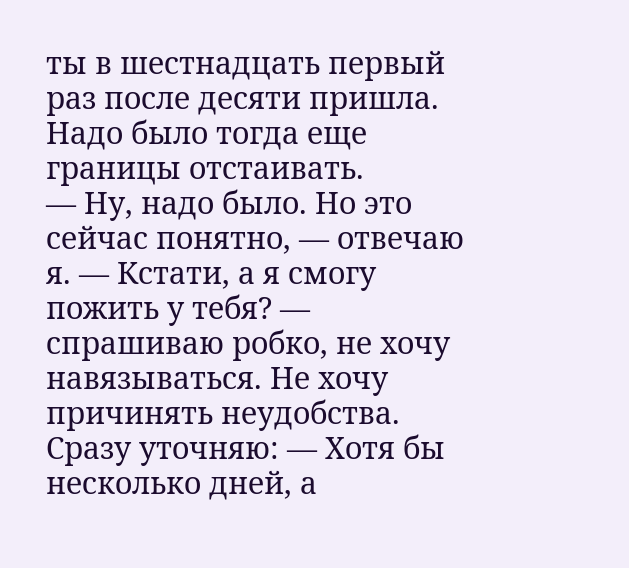ты в шестнадцать первый раз после десяти пришла. Надо было тогда еще границы отстаивать.
— Ну, надо было. Но это сейчас понятно, — отвечаю я. — Кстати, а я смогу пожить у тебя? — спрашиваю робко, не хочу навязываться. Не хочу причинять неудобства. Сразу уточняю: — Хотя бы несколько дней, а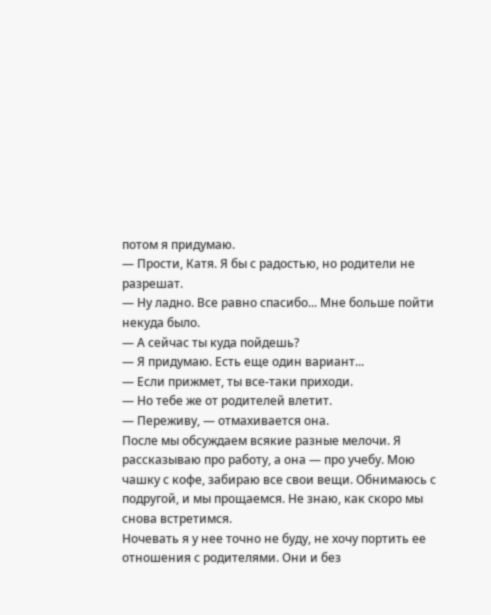потом я придумаю.
— Прости, Катя. Я бы с радостью, но родители не разрешат.
— Ну ладно. Все равно спасибо... Мне больше пойти некуда было.
— А сейчас ты куда пойдешь?
— Я придумаю. Есть еще один вариант...
— Если прижмет, ты все-таки приходи.
— Но тебе же от родителей влетит.
— Переживу, — отмахивается она.
После мы обсуждаем всякие разные мелочи. Я рассказываю про работу, а она — про учебу. Мою чашку с кофе, забираю все свои вещи. Обнимаюсь с подругой, и мы прощаемся. Не знаю, как скоро мы снова встретимся.
Ночевать я у нее точно не буду, не хочу портить ее отношения с родителями. Они и без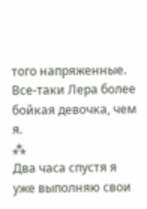того напряженные. Все-таки Лера более бойкая девочка, чем я.
⁂
Два часа спустя я уже выполняю свои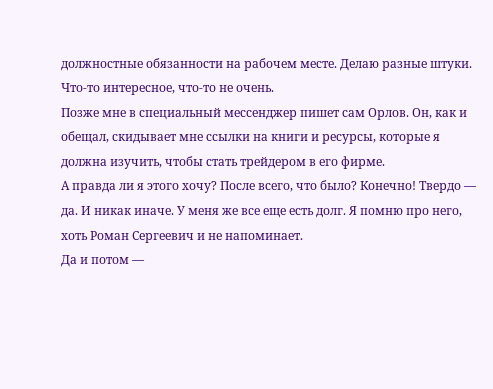должностные обязанности на рабочем месте. Делаю разные штуки. Что-то интересное, что-то не очень.
Позже мне в специальный мессенджер пишет сам Орлов. Он, как и обещал, скидывает мне ссылки на книги и ресурсы, которые я должна изучить, чтобы стать трейдером в его фирме.
А правда ли я этого хочу? После всего, что было? Конечно! Твердо — да. И никак иначе. У меня же все еще есть долг. Я помню про него, хоть Роман Сергеевич и не напоминает.
Да и потом —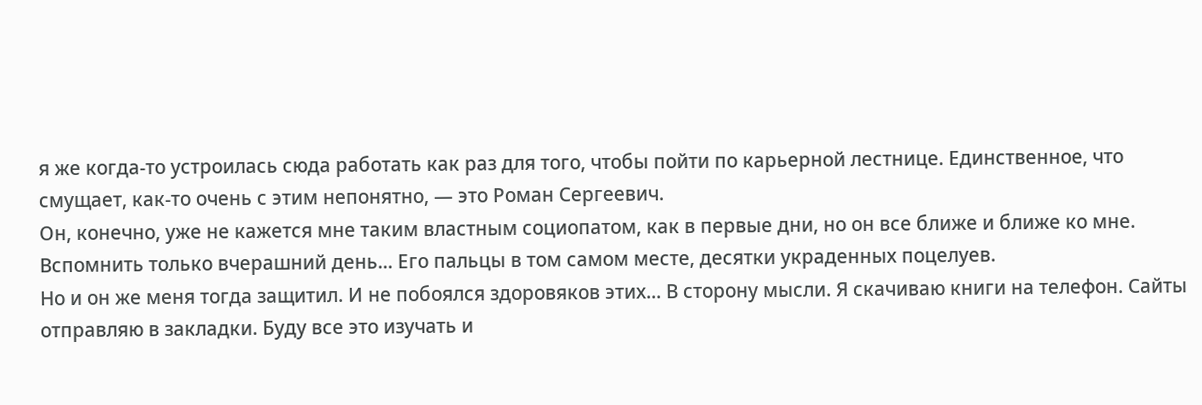я же когда-то устроилась сюда работать как раз для того, чтобы пойти по карьерной лестнице. Единственное, что смущает, как-то очень с этим непонятно, — это Роман Сергеевич.
Он, конечно, уже не кажется мне таким властным социопатом, как в первые дни, но он все ближе и ближе ко мне. Вспомнить только вчерашний день... Его пальцы в том самом месте, десятки украденных поцелуев.
Но и он же меня тогда защитил. И не побоялся здоровяков этих... В сторону мысли. Я скачиваю книги на телефон. Сайты отправляю в закладки. Буду все это изучать и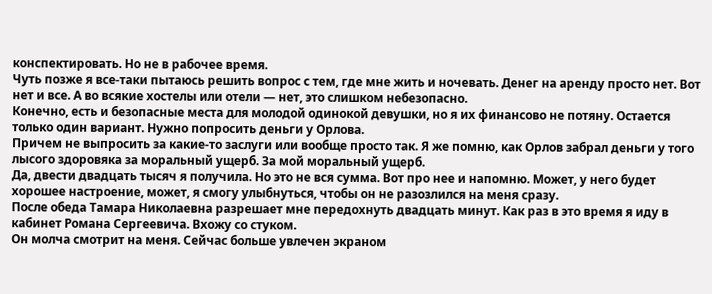конспектировать. Но не в рабочее время.
Чуть позже я все-таки пытаюсь решить вопрос с тем, где мне жить и ночевать. Денег на аренду просто нет. Вот нет и все. А во всякие хостелы или отели — нет, это слишком небезопасно.
Конечно, есть и безопасные места для молодой одинокой девушки, но я их финансово не потяну. Остается только один вариант. Нужно попросить деньги у Орлова.
Причем не выпросить за какие-то заслуги или вообще просто так. Я же помню, как Орлов забрал деньги у того лысого здоровяка за моральный ущерб. За мой моральный ущерб.
Да, двести двадцать тысяч я получила. Но это не вся сумма. Вот про нее и напомню. Может, у него будет хорошее настроение, может, я смогу улыбнуться, чтобы он не разозлился на меня сразу.
После обеда Тамара Николаевна разрешает мне передохнуть двадцать минут. Как раз в это время я иду в кабинет Романа Сергеевича. Вхожу со стуком.
Он молча смотрит на меня. Сейчас больше увлечен экраном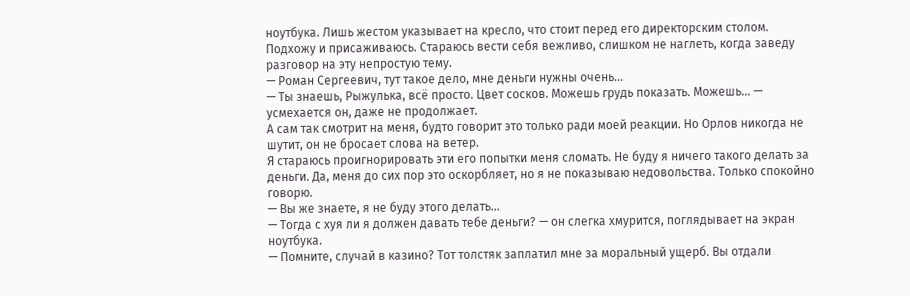ноутбука. Лишь жестом указывает на кресло, что стоит перед его директорским столом.
Подхожу и присаживаюсь. Стараюсь вести себя вежливо, слишком не наглеть, когда заведу разговор на эту непростую тему.
— Роман Сергеевич, тут такое дело, мне деньги нужны очень...
— Ты знаешь, Рыжулька, всё просто. Цвет сосков. Можешь грудь показать. Можешь... — усмехается он, даже не продолжает.
А сам так смотрит на меня, будто говорит это только ради моей реакции. Но Орлов никогда не шутит, он не бросает слова на ветер.
Я стараюсь проигнорировать эти его попытки меня сломать. Не буду я ничего такого делать за деньги. Да, меня до сих пор это оскорбляет, но я не показываю недовольства. Только спокойно говорю.
— Вы же знаете, я не буду этого делать...
— Тогда с хуя ли я должен давать тебе деньги? — он слегка хмурится, поглядывает на экран ноутбука.
— Помните, случай в казино? Тот толстяк заплатил мне за моральный ущерб. Вы отдали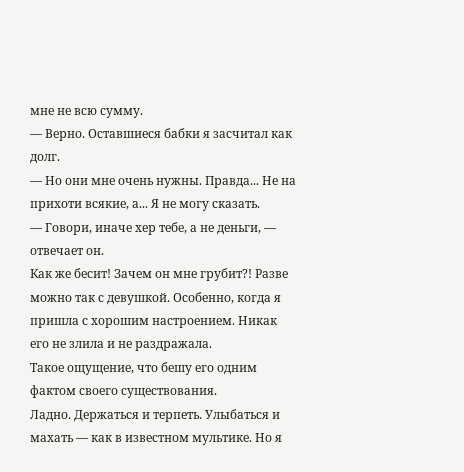мне не всю сумму.
— Верно. Оставшиеся бабки я засчитал как долг.
— Но они мне очень нужны. Правда... Не на прихоти всякие, а... Я не могу сказать.
— Говори, иначе хер тебе, а не деньги, — отвечает он.
Как же бесит! Зачем он мне грубит?! Разве можно так с девушкой. Особенно, когда я пришла с хорошим настроением. Никак его не злила и не раздражала.
Такое ощущение, что бешу его одним фактом своего существования.
Ладно. Держаться и терпеть. Улыбаться и махать — как в известном мультике. Но я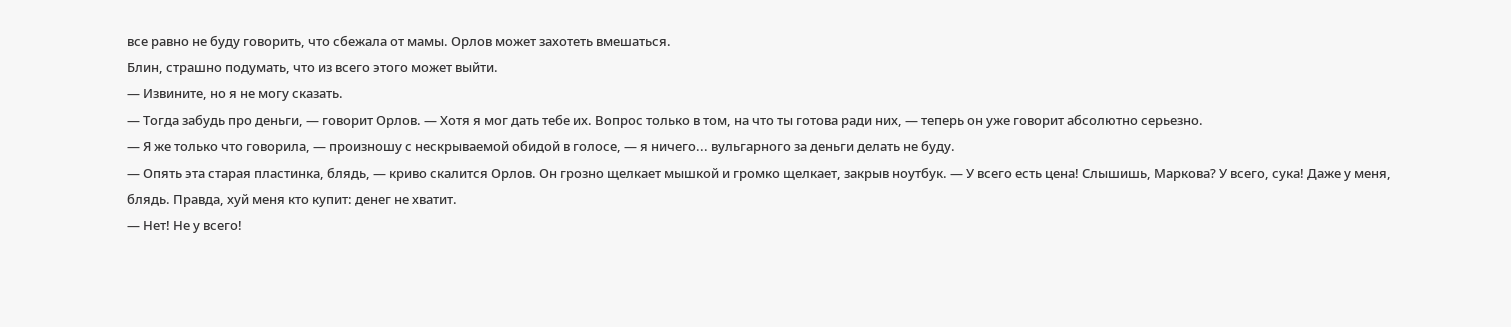все равно не буду говорить, что сбежала от мамы. Орлов может захотеть вмешаться.
Блин, страшно подумать, что из всего этого может выйти.
— Извините, но я не могу сказать.
— Тогда забудь про деньги, — говорит Орлов. — Хотя я мог дать тебе их. Вопрос только в том, на что ты готова ради них, — теперь он уже говорит абсолютно серьезно.
— Я же только что говорила, — произношу с нескрываемой обидой в голосе, — я ничего... вульгарного за деньги делать не буду.
— Опять эта старая пластинка, блядь, — криво скалится Орлов. Он грозно щелкает мышкой и громко щелкает, закрыв ноутбук. — У всего есть цена! Слышишь, Маркова? У всего, сука! Даже у меня, блядь. Правда, хуй меня кто купит: денег не хватит.
— Нет! Не у всего!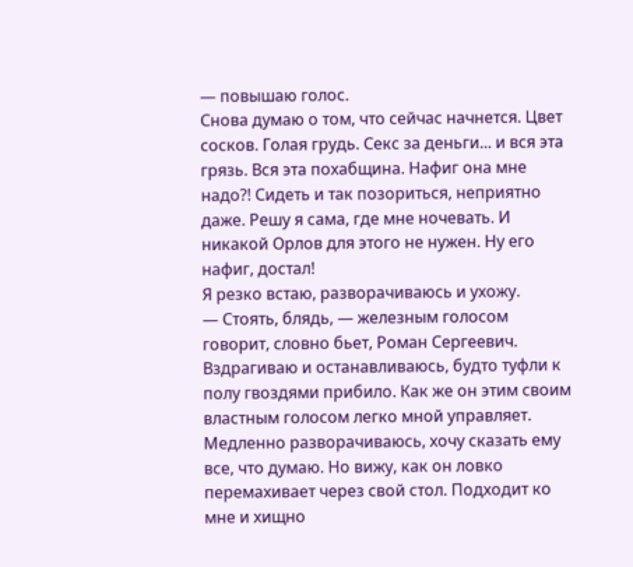— повышаю голос.
Снова думаю о том, что сейчас начнется. Цвет сосков. Голая грудь. Секс за деньги... и вся эта грязь. Вся эта похабщина. Нафиг она мне надо?! Сидеть и так позориться, неприятно даже. Решу я сама, где мне ночевать. И никакой Орлов для этого не нужен. Ну его нафиг, достал!
Я резко встаю, разворачиваюсь и ухожу.
— Стоять, блядь, — железным голосом говорит, словно бьет, Роман Сергеевич.
Вздрагиваю и останавливаюсь, будто туфли к полу гвоздями прибило. Как же он этим своим властным голосом легко мной управляет.
Медленно разворачиваюсь, хочу сказать ему все, что думаю. Но вижу, как он ловко перемахивает через свой стол. Подходит ко мне и хищно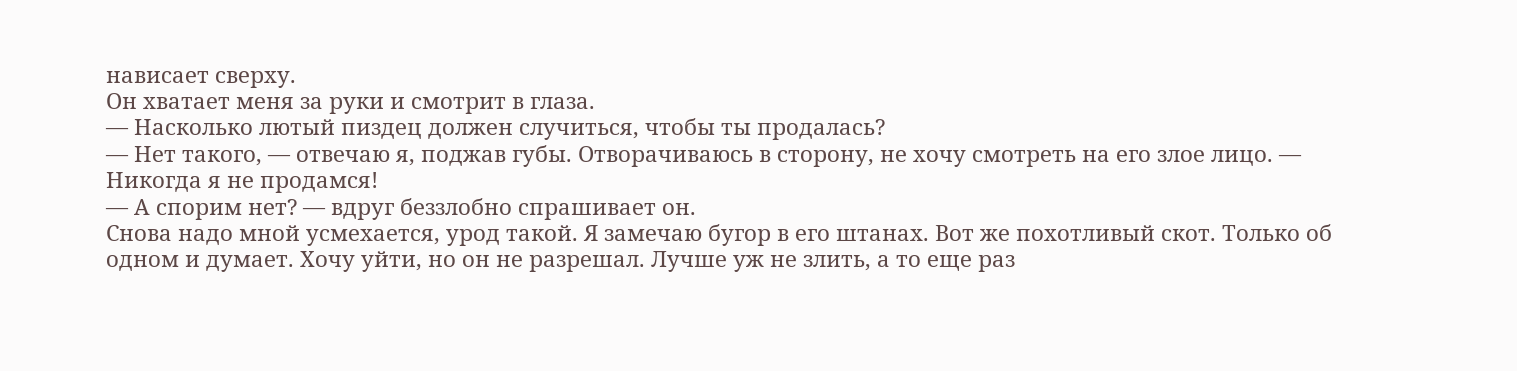нависает сверху.
Он хватает меня за руки и смотрит в глаза.
— Насколько лютый пиздец должен случиться, чтобы ты продалась?
— Нет такого, — отвечаю я, поджав губы. Отворачиваюсь в сторону, не хочу смотреть на его злое лицо. — Никогда я не продамся!
— А спорим нет? — вдруг беззлобно спрашивает он.
Снова надо мной усмехается, урод такой. Я замечаю бугор в его штанах. Вот же похотливый скот. Только об одном и думает. Хочу уйти, но он не разрешал. Лучше уж не злить, а то еще раз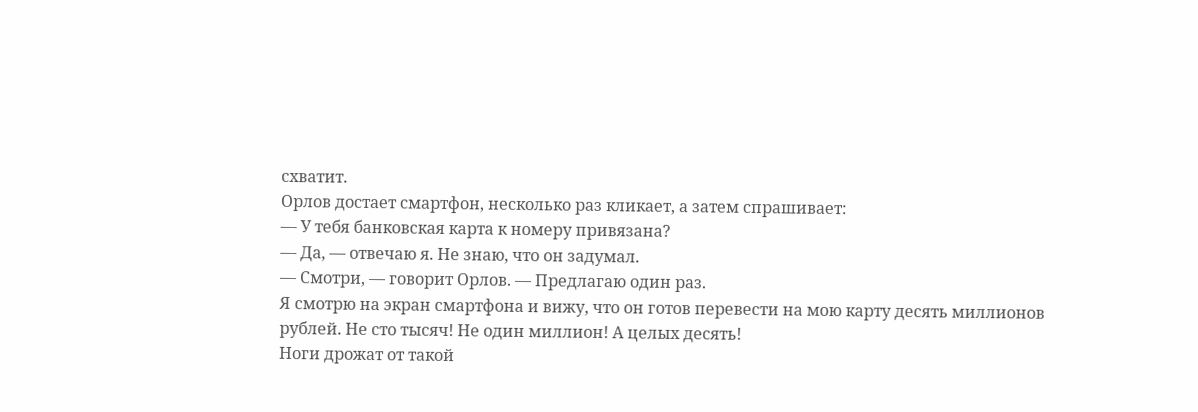схватит.
Орлов достает смартфон, несколько раз кликает, а затем спрашивает:
— У тебя банковская карта к номеру привязана?
— Да, — отвечаю я. Не знаю, что он задумал.
— Смотри, — говорит Орлов. — Предлагаю один раз.
Я смотрю на экран смартфона и вижу, что он готов перевести на мою карту десять миллионов рублей. Не сто тысяч! Не один миллион! А целых десять!
Ноги дрожат от такой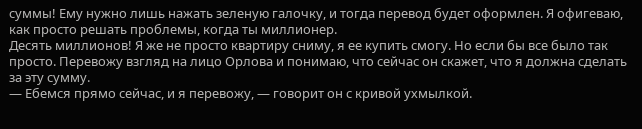суммы! Ему нужно лишь нажать зеленую галочку, и тогда перевод будет оформлен. Я офигеваю, как просто решать проблемы, когда ты миллионер.
Десять миллионов! Я же не просто квартиру сниму, я ее купить смогу. Но если бы все было так просто. Перевожу взгляд на лицо Орлова и понимаю, что сейчас он скажет, что я должна сделать за эту сумму.
— Ебемся прямо сейчас, и я перевожу, — говорит он с кривой ухмылкой.